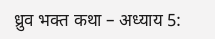ध्रुव भक्त कथा – अध्याय 5: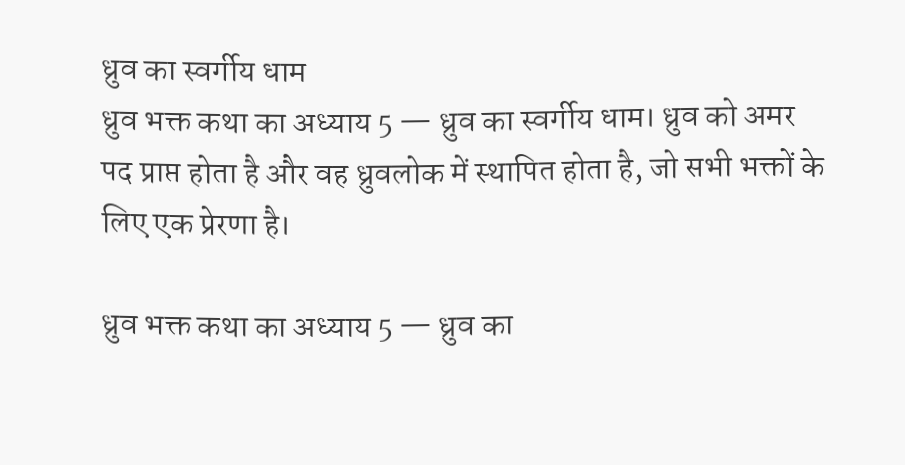ध्रुव का स्वर्गीय धाम
ध्रुव भक्त कथा का अध्याय 5 — ध्रुव का स्वर्गीय धाम। ध्रुव को अमर पद प्राप्त होता है और वह ध्रुवलोक में स्थापित होता है, जो सभी भक्तों के लिए एक प्रेरणा है।

ध्रुव भक्त कथा का अध्याय 5 — ध्रुव का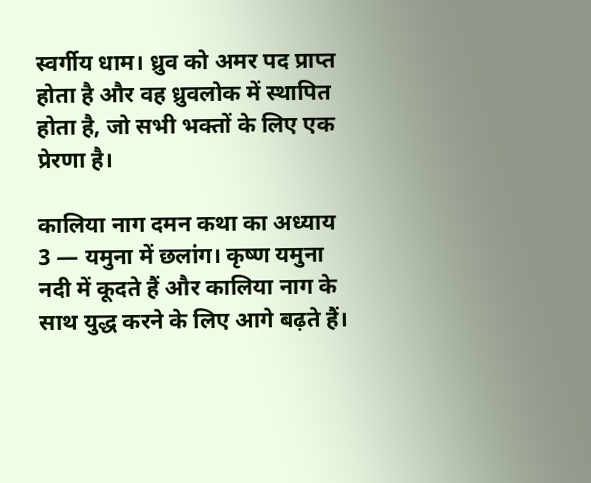स्वर्गीय धाम। ध्रुव को अमर पद प्राप्त होता है और वह ध्रुवलोक में स्थापित होता है, जो सभी भक्तों के लिए एक प्रेरणा है।

कालिया नाग दमन कथा का अध्याय 3 — यमुना में छलांग। कृष्ण यमुना नदी में कूदते हैं और कालिया नाग के साथ युद्ध करने के लिए आगे बढ़ते हैं।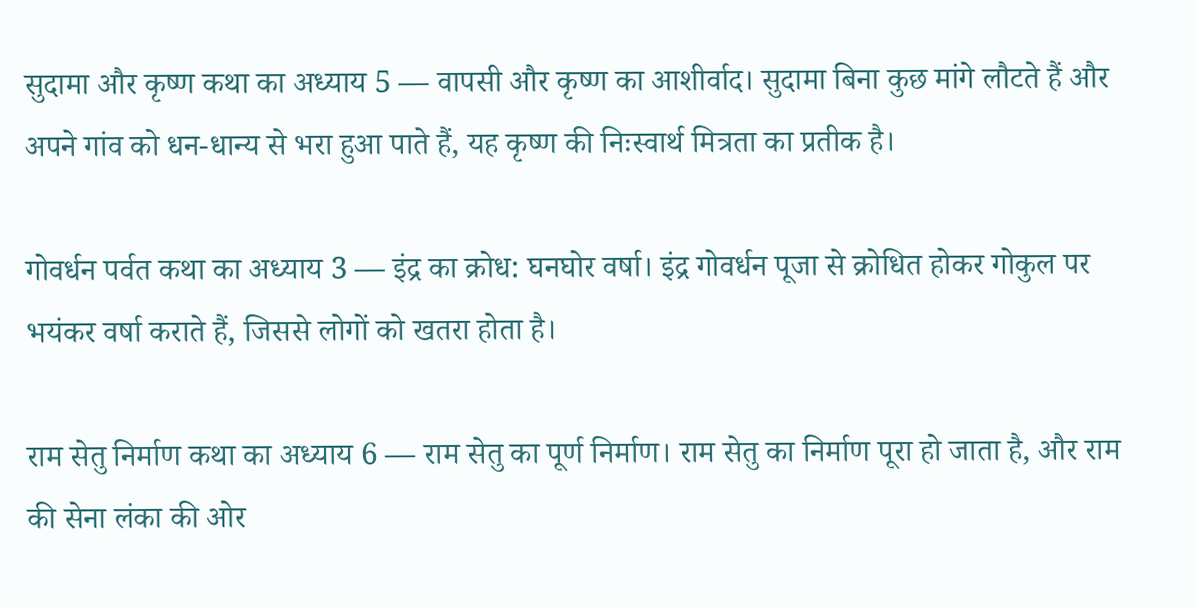सुदामा और कृष्ण कथा का अध्याय 5 — वापसी और कृष्ण का आशीर्वाद। सुदामा बिना कुछ मांगे लौटते हैं और अपने गांव को धन-धान्य से भरा हुआ पाते हैं, यह कृष्ण की निःस्वार्थ मित्रता का प्रतीक है।

गोवर्धन पर्वत कथा का अध्याय 3 — इंद्र का क्रोध: घनघोर वर्षा। इंद्र गोवर्धन पूजा से क्रोधित होकर गोकुल पर भयंकर वर्षा कराते हैं, जिससे लोगों को खतरा होता है।

राम सेतु निर्माण कथा का अध्याय 6 — राम सेतु का पूर्ण निर्माण। राम सेतु का निर्माण पूरा हो जाता है, और राम की सेना लंका की ओर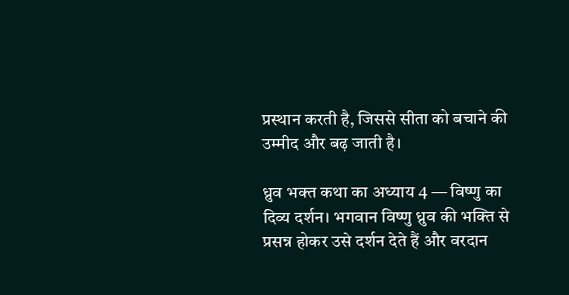प्रस्थान करती है, जिससे सीता को बचाने की उम्मीद और बढ़ जाती है।

ध्रुव भक्त कथा का अध्याय 4 — विष्णु का दिव्य दर्शन। भगवान विष्णु ध्रुव की भक्ति से प्रसन्न होकर उसे दर्शन देते हैं और वरदान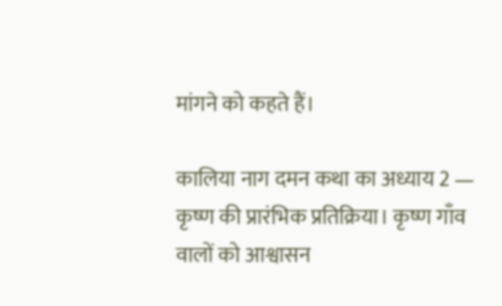मांगने को कहते हैं।

कालिया नाग दमन कथा का अध्याय 2 — कृष्ण की प्रारंभिक प्रतिक्रिया। कृष्ण गाँव वालों को आश्वासन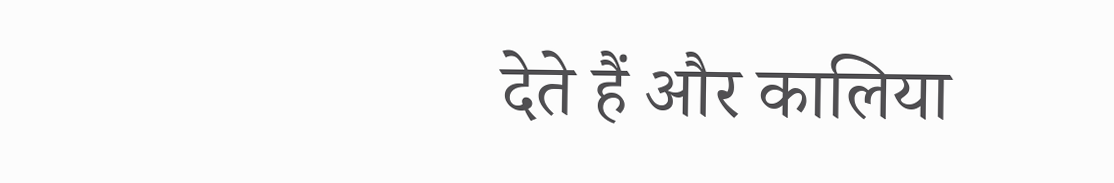देते हैं और कालिया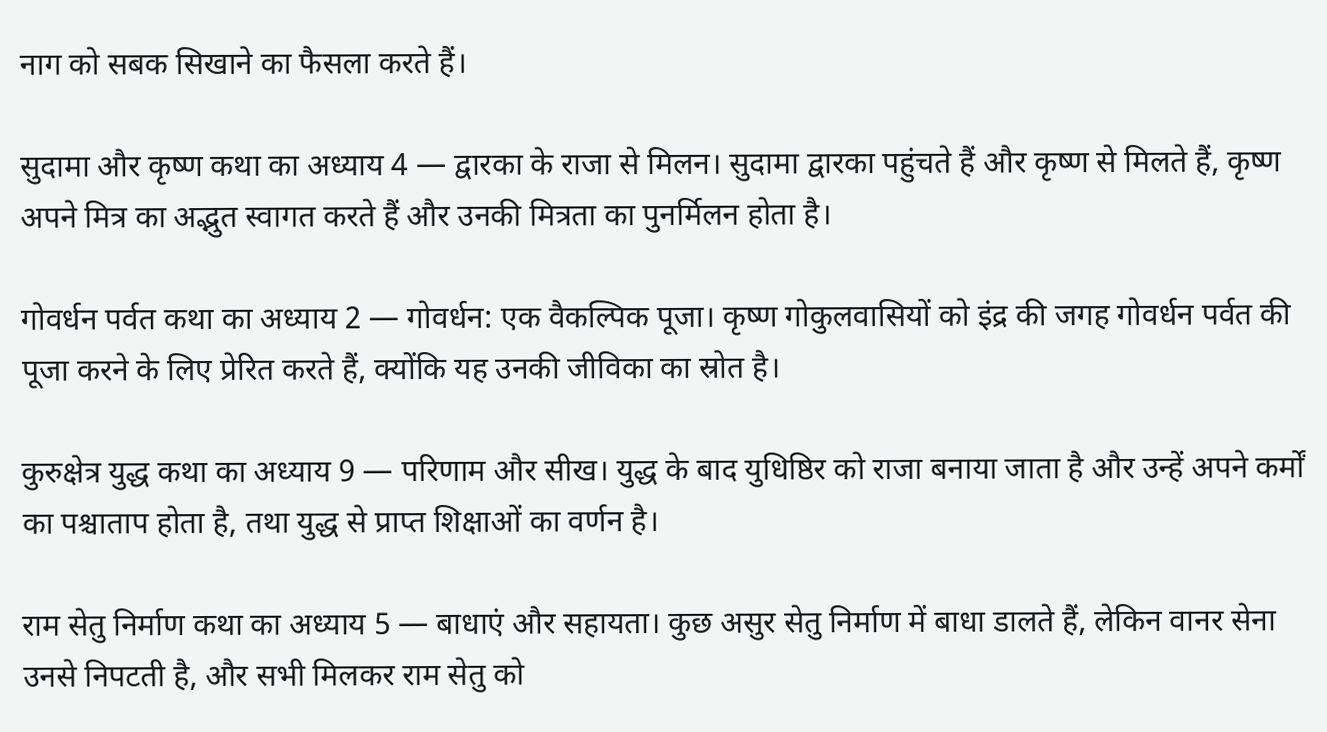नाग को सबक सिखाने का फैसला करते हैं।

सुदामा और कृष्ण कथा का अध्याय 4 — द्वारका के राजा से मिलन। सुदामा द्वारका पहुंचते हैं और कृष्ण से मिलते हैं, कृष्ण अपने मित्र का अद्भुत स्वागत करते हैं और उनकी मित्रता का पुनर्मिलन होता है।

गोवर्धन पर्वत कथा का अध्याय 2 — गोवर्धन: एक वैकल्पिक पूजा। कृष्ण गोकुलवासियों को इंद्र की जगह गोवर्धन पर्वत की पूजा करने के लिए प्रेरित करते हैं, क्योंकि यह उनकी जीविका का स्रोत है।

कुरुक्षेत्र युद्ध कथा का अध्याय 9 — परिणाम और सीख। युद्ध के बाद युधिष्ठिर को राजा बनाया जाता है और उन्हें अपने कर्मों का पश्चाताप होता है, तथा युद्ध से प्राप्त शिक्षाओं का वर्णन है।

राम सेतु निर्माण कथा का अध्याय 5 — बाधाएं और सहायता। कुछ असुर सेतु निर्माण में बाधा डालते हैं, लेकिन वानर सेना उनसे निपटती है, और सभी मिलकर राम सेतु को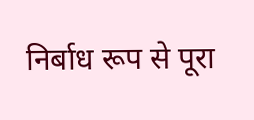निर्बाध रूप से पूरा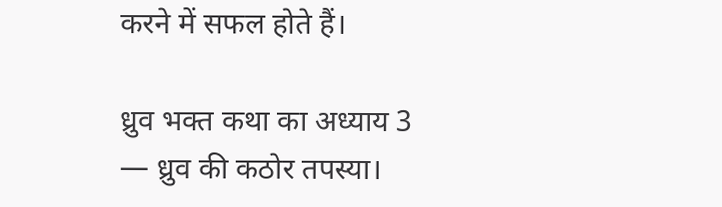करने में सफल होते हैं।

ध्रुव भक्त कथा का अध्याय 3 — ध्रुव की कठोर तपस्या।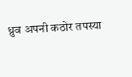ध्रुव अपनी कठोर तपस्या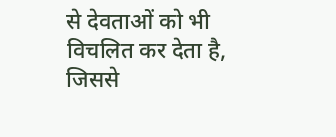से देवताओं को भी विचलित कर देता है, जिससे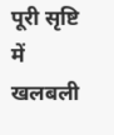पूरी सृष्टि में खलबली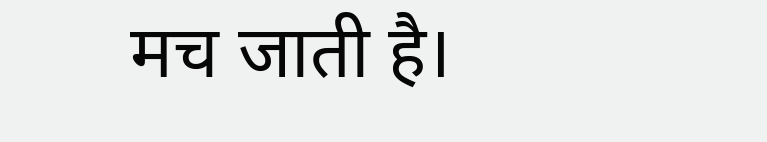मच जाती है।